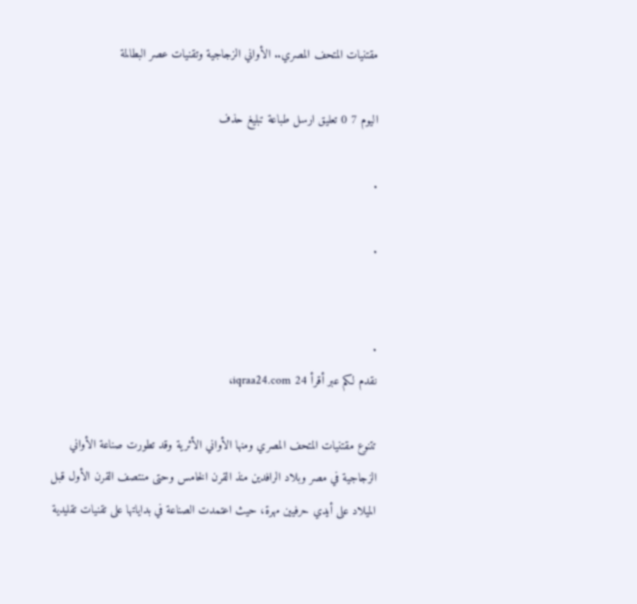مقتنيات المتحف المصري.. الأواني الزجاجية وتقنيات عصر البطالمة

اليوم 7 0 تعليق ارسل طباعة تبليغ حذف

.

.


.
نقدم لكم عبر أقرأ 24 iqraa24.com،

تتنوع مقتنيات المتحف المصري ومنها الأواني الأثرية وقد تطورت صناعة الأواني الزجاجية في مصر وبلاد الرافدين منذ القرن الخامس وحتى منتصف القرن الأول قبل الميلاد على أيدي حرفيين مهرة، حيث اعتمدت الصناعة في بداياتها على تقنيات تقليدية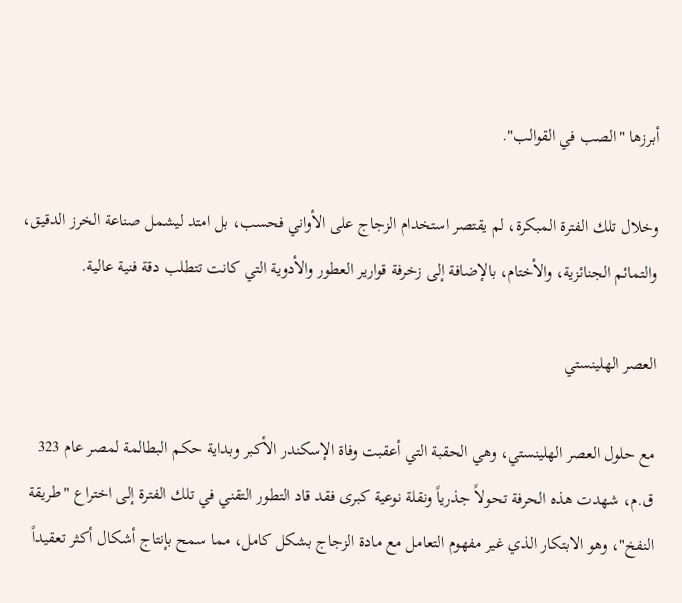أبرزها "الصب في القوالب".

وخلال تلك الفترة المبكرة، لم يقتصر استخدام الزجاج على الأواني فحسب، بل امتد ليشمل صناعة الخرز الدقيق، والتمائم الجنائزية، والأختام، بالإضافة إلى زخرفة قوارير العطور والأدوية التي كانت تتطلب دقة فنية عالية.

العصر الهلينستي

مع حلول العصر الهلينستي، وهي الحقبة التي أعقبت وفاة الإسكندر الأكبر وبداية حكم البطالمة لمصر عام 323 ق.م، شهدت هذه الحرفة تحولاً جذرياً ونقلة نوعية كبرى فقد قاد التطور التقني في تلك الفترة إلى اختراع "طريقة النفخ"، وهو الابتكار الذي غير مفهوم التعامل مع مادة الزجاج بشكل كامل، مما سمح بإنتاج أشكال أكثر تعقيداً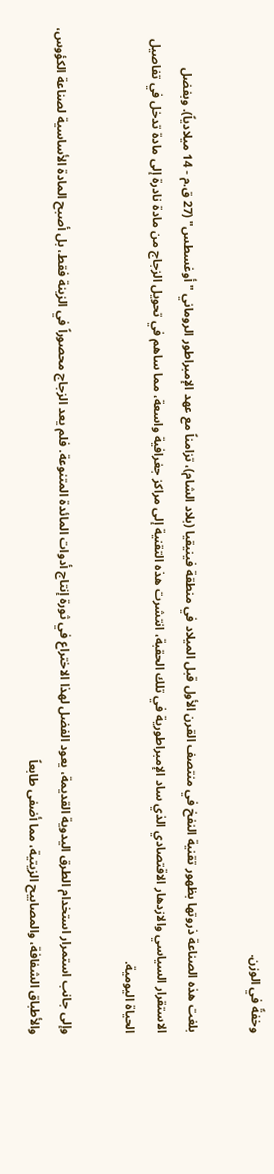وخفةً في الوزن.

بلغت هذه الصناعة ذروتها بظهور تقنية النفخ في منتصف القرن الأول قبل الميلاد في منطقة فينيقيا (بلاد الشام)، تزامناً مع عهد الإمبراطور الروماني "أوغسطس" (27 ق.م - 14 ميلادياً). وبفضل الاستقرار السياسي والازدهار الاقتصادي الذي ساد الإمبراطورية في تلك الحقبة، انتشرت هذه التقنية إلى مراكز جغرافية واسعة، مما ساهم في تحويل الزجاج من مادة نادرة إلى مادة تدخل في تفاصيل الحياة اليومية.

وإلى جانب استمرار استخدام الطرق اليدوية القديمة، يعود الفضل لهذا الاختراع في ثورة إنتاج أدوات المائدة المتنوعة. فلم يعد الزجاج محصوراً في الزينة فقط، بل أصبح المادة الأساسية لصناعة الكؤوس، والأطباق الشفافة، والمصابيح الزيتية، مما أضفى طابعاً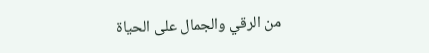من الرقي والجمال على الحياة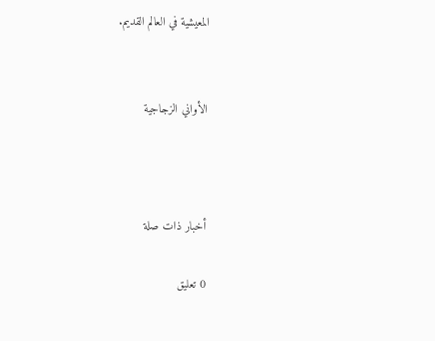المعيشية في العالم القديم.


الأواني الزجاجية



أخبار ذات صلة

0 تعليق